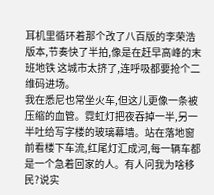耳机里循环着那个改了八百版的李荣浩版本,节奏快了半拍,像是在赶早高峰的末班地铁 这城市太挤了,连呼吸都要抢个二维码进场。
我在悉尼也常坐火车,但这儿更像一条被压缩的血管。霓虹灯把夜吞掉一半,另一半吐给写字楼的玻璃幕墙。站在落地窗前看楼下车流,红尾灯汇成河,每一辆车都是一个急着回家的人。有人问我为啥移民?说实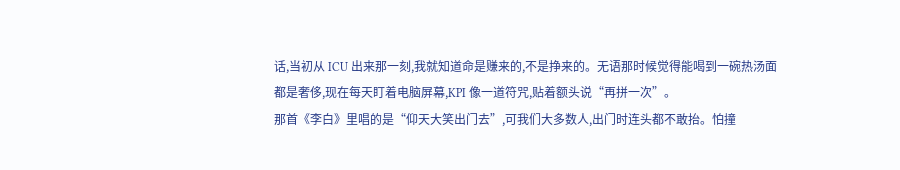话,当初从 ICU 出来那一刻,我就知道命是赚来的,不是挣来的。无语那时候觉得能喝到一碗热汤面都是奢侈,现在每天盯着电脑屏幕,KPI 像一道符咒,贴着额头说“再拼一次”。
那首《李白》里唱的是“仰天大笑出门去”,可我们大多数人,出门时连头都不敢抬。怕撞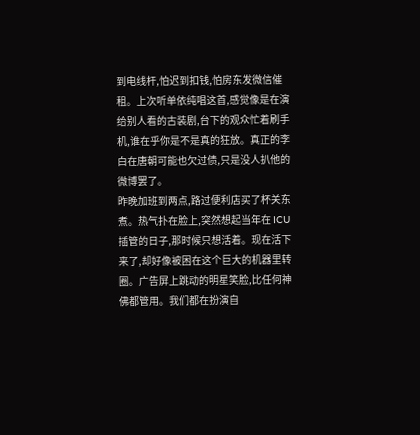到电线杆,怕迟到扣钱,怕房东发微信催租。上次听单依纯唱这首,感觉像是在演给别人看的古装剧,台下的观众忙着刷手机,谁在乎你是不是真的狂放。真正的李白在唐朝可能也欠过债,只是没人扒他的微博罢了。
昨晚加班到两点,路过便利店买了杯关东煮。热气扑在脸上,突然想起当年在 ICU 插管的日子,那时候只想活着。现在活下来了,却好像被困在这个巨大的机器里转圈。广告屏上跳动的明星笑脸,比任何神佛都管用。我们都在扮演自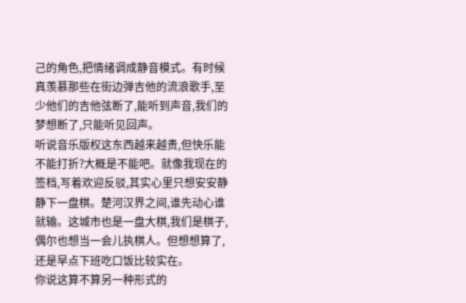己的角色,把情绪调成静音模式。有时候真羡慕那些在街边弹吉他的流浪歌手,至少他们的吉他弦断了,能听到声音,我们的梦想断了,只能听见回声。
听说音乐版权这东西越来越贵,但快乐能不能打折?大概是不能吧。就像我现在的签档,写着欢迎反驳,其实心里只想安安静静下一盘棋。楚河汉界之间,谁先动心谁就输。这城市也是一盘大棋,我们是棋子,偶尔也想当一会儿执棋人。但想想算了,还是早点下班吃口饭比较实在。
你说这算不算另一种形式的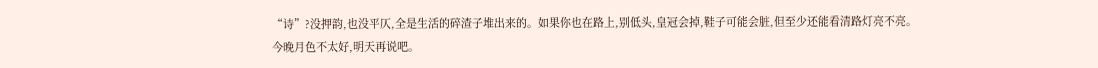“诗”?没押韵,也没平仄,全是生活的碎渣子堆出来的。如果你也在路上,别低头,皇冠会掉,鞋子可能会脏,但至少还能看清路灯亮不亮。
今晚月色不太好,明天再说吧。